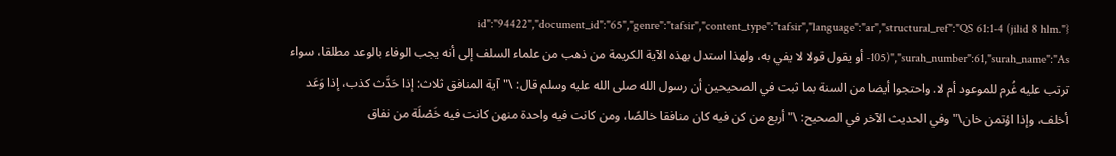{"id":"94422","document_id":"65","genre":"tafsir","content_type":"tafsir","language":"ar","structural_ref":"QS 61:1-4 (jilid 8 hlm. 105)","surah_number":61,"surah_name":"As- أو يقول قولا لا يفي به، ولهذا استدل بهذه الآية الكريمة من ذهب من علماء السلف إلى أنه يجب الوفاء بالوعد مطلقا، سواء ترتب عليه غُرم للموعود أم لا. واحتجوا أيضا من السنة بما ثبت في الصحيحين أن رسول الله صلى الله عليه وسلم قال: \"آية المنافق ثلاث: إذا حَدَّث كذب، إذا وَعَد أخلف، وإذا اؤتمن خان\" وفي الحديث الآخر في الصحيح: \"أربع من كن فيه كان منافقا خالصًا، ومن كانت فيه واحدة منهن كانت فيه خَصْلَة من نفاق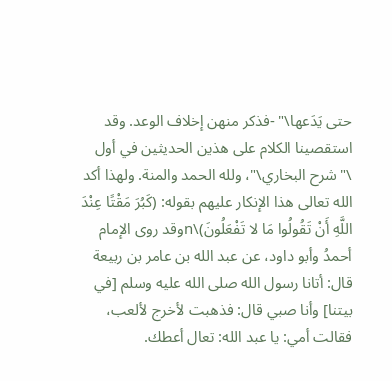حتى يَدَعها\" -فذكر منهن إخلاف الوعد. وقد استقصينا الكلام على هذين الحديثين في أول \"شرح البخاري\"، ولله الحمد والمنة. ولهذا أكد الله تعالى هذا الإنكار عليهم بقوله: (كَبُرَ مَقْتًا عِنْدَ اللَّهِ أَنْ تَقُولُوا مَا لا تَفْعَلُونَ)\nوقد روى الإمام أحمدُ وأبو داود، عن عبد الله بن عامر بن ربيعة قال: أتانا رسول الله صلى الله عليه وسلم [في بيتنا] وأنا صبي قال: فذهبت لأخرج لألعب، فقالت أمي: يا عبد الله: تعال أعطك.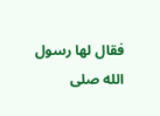فقال لها رسول الله صلى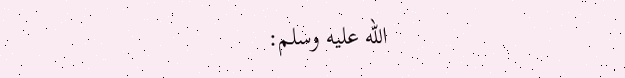الله عليه وسلم: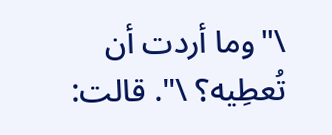\"وما أردت أن تُعطِيه؟ \". قالت: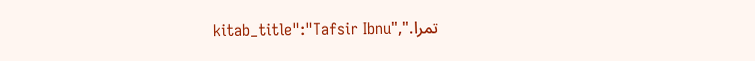تمرا.","kitab_title":"Tafsir Ibnu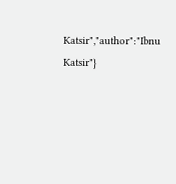Katsir","author":"Ibnu Katsir"}